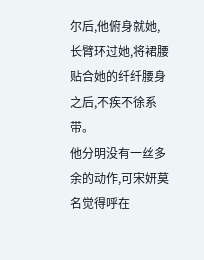尔后,他俯身就她,长臂环过她,将裙腰贴合她的纤纤腰身之后,不疾不徐系带。
他分明没有一丝多余的动作,可宋妍莫名觉得呼在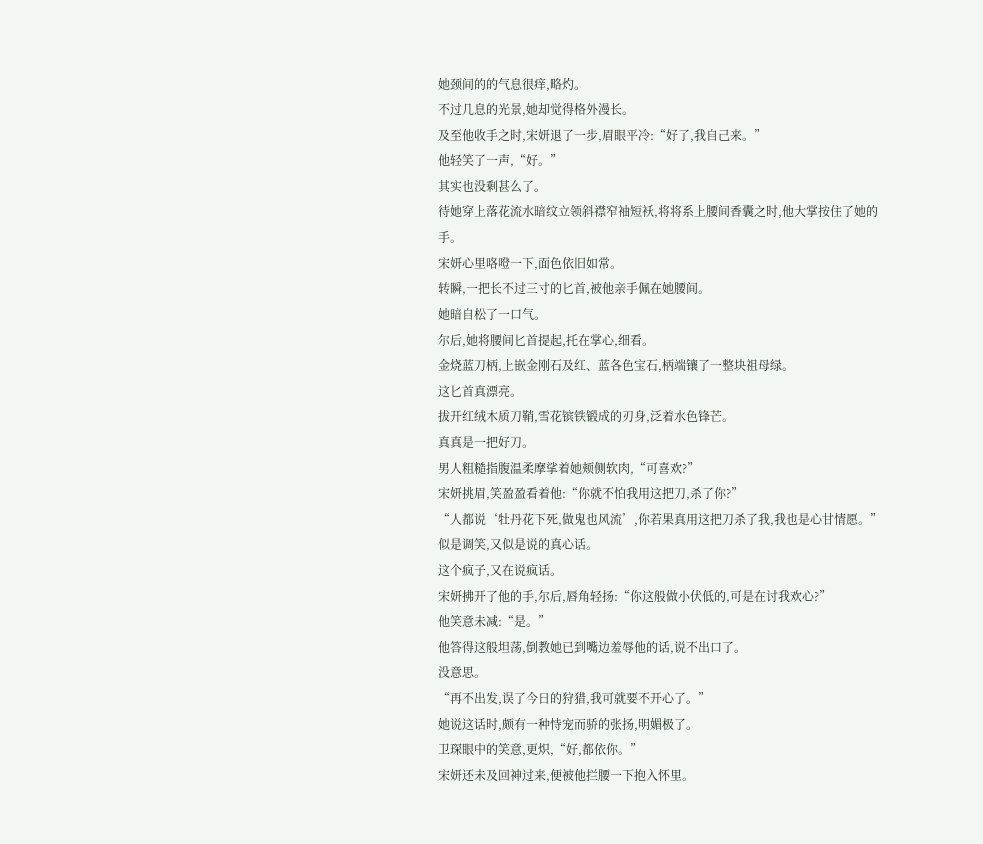她颈间的的气息很痒,略灼。
不过几息的光景,她却觉得格外漫长。
及至他收手之时,宋妍退了一步,眉眼平冷:“好了,我自己来。”
他轻笑了一声,“好。”
其实也没剩甚么了。
待她穿上落花流水暗纹立领斜襟窄袖短袄,将将系上腰间香囊之时,他大掌按住了她的手。
宋妍心里咯噔一下,面色依旧如常。
转瞬,一把长不过三寸的匕首,被他亲手佩在她腰间。
她暗自松了一口气。
尔后,她将腰间匕首提起,托在掌心,细看。
金烧蓝刀柄,上嵌金刚石及红、蓝各色宝石,柄端镶了一整块祖母绿。
这匕首真漂亮。
拔开红绒木质刀鞘,雪花镔铁锻成的刃身,泛着水色锋芒。
真真是一把好刀。
男人粗糙指腹温柔摩挲着她颊侧软肉,“可喜欢?”
宋妍挑眉,笑盈盈看着他:“你就不怕我用这把刀,杀了你?”
“人都说‘牡丹花下死,做鬼也风流’,你若果真用这把刀杀了我,我也是心甘情愿。”
似是调笑,又似是说的真心话。
这个疯子,又在说疯话。
宋妍拂开了他的手,尔后,唇角轻扬:“你这般做小伏低的,可是在讨我欢心?”
他笑意未减:“是。”
他答得这般坦荡,倒教她已到嘴边羞辱他的话,说不出口了。
没意思。
“再不出发,误了今日的狩猎,我可就要不开心了。”
她说这话时,颇有一种恃宠而骄的张扬,明媚极了。
卫琛眼中的笑意,更炽,“好,都依你。”
宋妍还未及回神过来,便被他拦腰一下抱入怀里。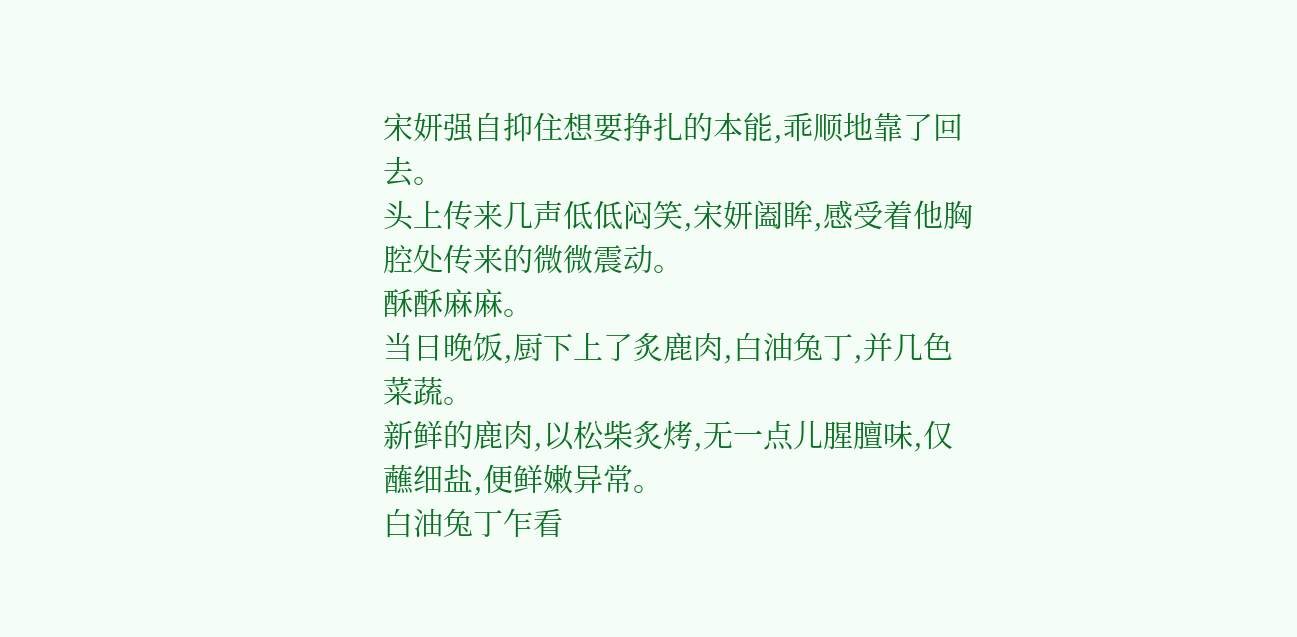宋妍强自抑住想要挣扎的本能,乖顺地靠了回去。
头上传来几声低低闷笑,宋妍阖眸,感受着他胸腔处传来的微微震动。
酥酥麻麻。
当日晚饭,厨下上了炙鹿肉,白油兔丁,并几色菜蔬。
新鲜的鹿肉,以松柴炙烤,无一点儿腥膻味,仅蘸细盐,便鲜嫩异常。
白油兔丁乍看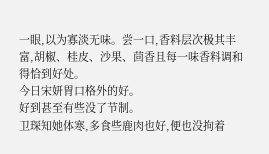一眼,以为寡淡无味。尝一口,香料层次极其丰富,胡椒、桂皮、沙果、茴香且每一味香料调和得恰到好处。
今日宋妍胃口格外的好。
好到甚至有些没了节制。
卫琛知她体寒,多食些鹿肉也好,便也没拘着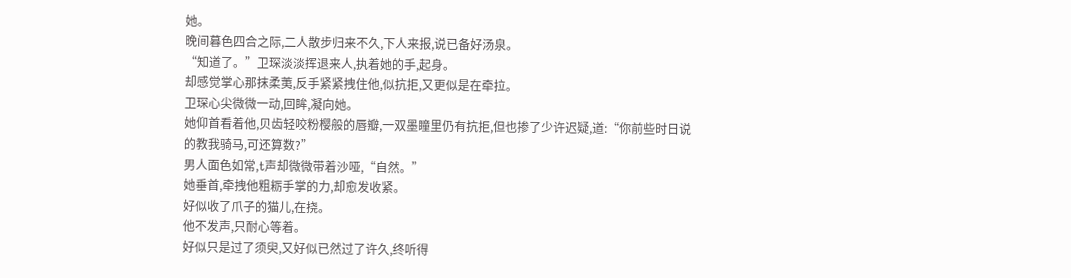她。
晚间暮色四合之际,二人散步归来不久,下人来报,说已备好汤泉。
“知道了。”卫琛淡淡挥退来人,执着她的手,起身。
却感觉掌心那抹柔荑,反手紧紧拽住他,似抗拒,又更似是在牵拉。
卫琛心尖微微一动,回眸,凝向她。
她仰首看着他,贝齿轻咬粉樱般的唇瓣,一双墨瞳里仍有抗拒,但也掺了少许迟疑,道:“你前些时日说的教我骑马,可还算数?”
男人面色如常,t声却微微带着沙哑,“自然。”
她垂首,牵拽他粗粝手掌的力,却愈发收紧。
好似收了爪子的猫儿,在挠。
他不发声,只耐心等着。
好似只是过了须臾,又好似已然过了许久,终听得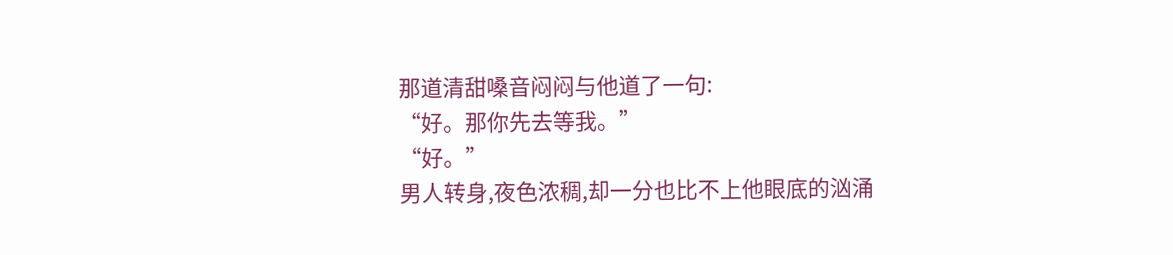那道清甜嗓音闷闷与他道了一句:
“好。那你先去等我。”
“好。”
男人转身,夜色浓稠,却一分也比不上他眼底的汹涌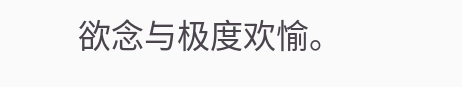欲念与极度欢愉。